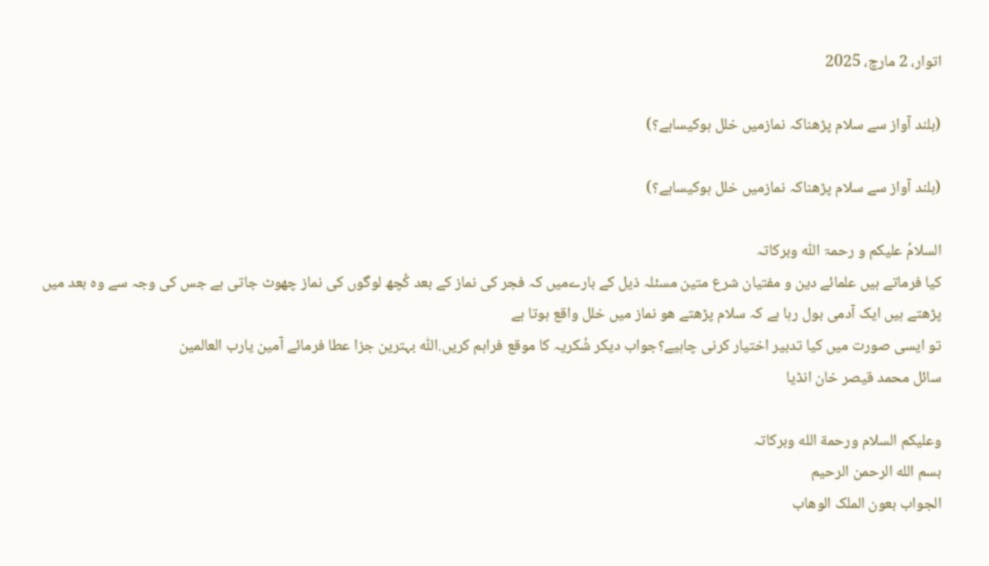اتوار، 2 مارچ، 2025

(بلند آواز سے سلام پڑھناکہ نمازمیں خلل ہوکیساہے؟)

(بلند آواز سے سلام پڑھناکہ نمازمیں خلل ہوکیساہے؟)

السلامُ علیکم و رحمۃ اللّٰہ وبرکاتہ
کیا فرماتے ہیں علمائے دین و مفتیان شرع متین مسئلہ ذیل کے بارےمیں کہ فجر کی نماز کے بعد کُچھ لوگوں کی نماز چھوٹ جاتی ہے جس کی وجہ سے وہ بعد میں پڑھتے ہیں ایک آدمی بول رہا ہے کہ سلام پڑھتے ھو نماز میں خلل واقع ہوتا ہے
تو ایسی صورت میں کیا تدبیر اختیار کرنی چاہیے؟جواب دیکر شُکریہ کا موقع فراہم کریں.اللّٰہ بہترین جزا عطا فرمائے آمین یارب العالمین
سائل محمد قیصر خان انڈیا

وعلیکم السلام ورحمة الله وبرکاتہ
بسم الله الرحمن الرحیم
الجواب بعون الملک الوھاب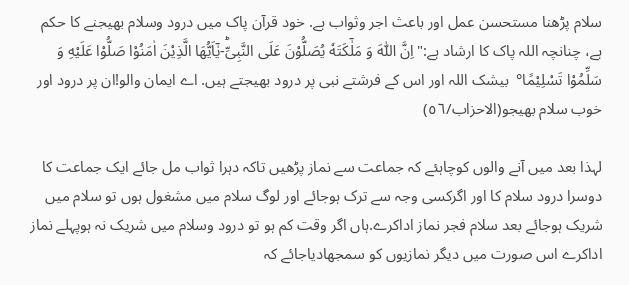سلام پڑھنا مستحسن عمل اور باعث اجر وثواب ہے. خود قرآن پاک میں درود وسلام بھیجنے کا حکم ہے، چنانچہ اللہ پاک کا ارشاد ہے:"اِنَّ اللّٰهَ وَ مَلٰٓكَتَهٗ یُصَلُّوْنَ عَلَى النَّبِیِّؕ-یٰۤاَیُّهَا الَّذِیْنَ اٰمَنُوْا صَلُّوْا عَلَیْهِ وَ سَلِّمُوْا تَسْلِیْمًا°  بیشک اللہ اور اس کے فرشتے نبی پر درود بھیجتے ہیں. اے ایمان والو!ان پر درود اور خوب سلام بھیجو(الاحزاب/٥٦)

لہذا بعد میں آنے والوں کوچاہئے کہ جماعت سے نماز پڑھیں تاکہ دہرا ثواب مل جائے ایک جماعت کا دوسرا درود سلام کا اور اگرکسی وجہ سے ترک ہوجائے اور لوگ سلام میں مشغول ہوں تو سلام میں شریک ہوجائے بعد سلام فجر نماز اداکرے.ہاں اگر وقت کم ہو تو درود وسلام میں شریک نہ ہوپہلے نماز اداکرے اس صورت میں دیگر نمازیوں کو سمجھادیاجائے کہ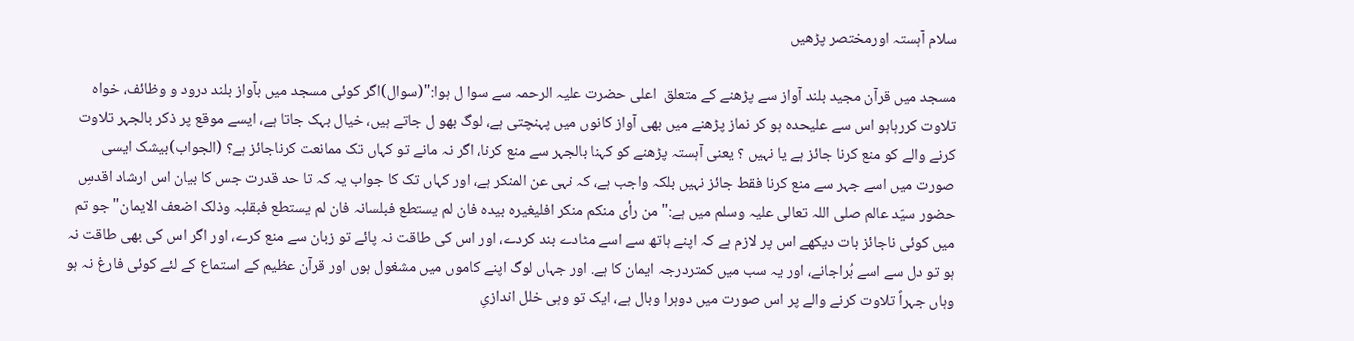سلام آہستہ اورمختصر پڑھیں

مسجد میں قرآن مجید بلند آواز سے پڑھنے کے متعلق  اعلی حضرت علیہ الرحمہ سے سوا ل ہوا:"(سوال)اگر کوئی مسجد میں بآواز بلند درود و وظائف، خواہ تلاوت کررہاہو اس سے علیحدہ ہو کر نماز پڑھنے میں بھی آواز کانوں میں پہنچتی ہے، لوگ بھو ل جاتے ہیں، خیال بہک جاتا ہے، ایسے موقع پر ذکر بالجہر تلاوت کرنے والے کو منع کرنا جائز ہے یا نہیں ؟ یعنی آہستہ پڑھنے کو کہنا بالجہر سے منع کرنا، اگر نہ مانے تو کہاں تک ممانعت کرناجائز ہے؟ (الجواب)بیشک ایسی صورت میں اسے جہر سے منع کرنا فقط جائز نہیں بلکہ واجب ہے، کہ نہی عن المنکر ہے، اور کہاں تک کا جواب یہ کہ تا حد قدرت جس کا بیان اس ارشاد اقدسِ حضور سیّد عالم صلی اللہ تعالی علیہ وسلم میں ہے:"من رأی منکم منکر افلیغیرہ بیدہ فان لم یستطع فبلسانہ فان لم یستطع فبقلبہ وذلک اضعف الایمان"جو تم میں کوئی ناجائز بات دیکھے اس پر لازم ہے کہ اپنے ہاتھ سے اسے مٹادے بند کردے، اور اس کی طاقت نہ پائے تو زبان سے منع کرے، اور اگر اس کی بھی طاقت نہ ہو تو دل سے اسے بُراجانے، اور یہ سب میں کمتردرجہ ایمان کا ہے. اور جہاں لوگ اپنے کاموں میں مشغول ہوں اور قرآن عظیم کے استماع کے لئے کوئی فارغ نہ ہو وہاں جہراً تلاوت کرنے والے پر اس صورت میں دوہرا وبال ہے، ایک تو وہی خلل اندازیِ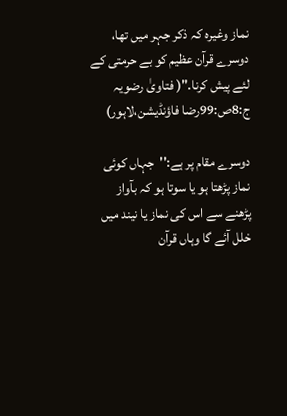نماز وغیرہ کہ ذکر جہر میں تھا، دوسرے قرآن عظیم کو بے حرمتی کے لئے پیش کرنا."( فتاویٰ رضویہ ج:8ص:99رضا فاؤنڈیشن،لاہور)

دوسرے مقام پر ہے:''جہاں کوئی نماز پڑھتا ہو یا سوتا ہو کہ بآواز پڑھنے سے اس کی نماز یا نیند میں خلل آئے گا وہاں قرآن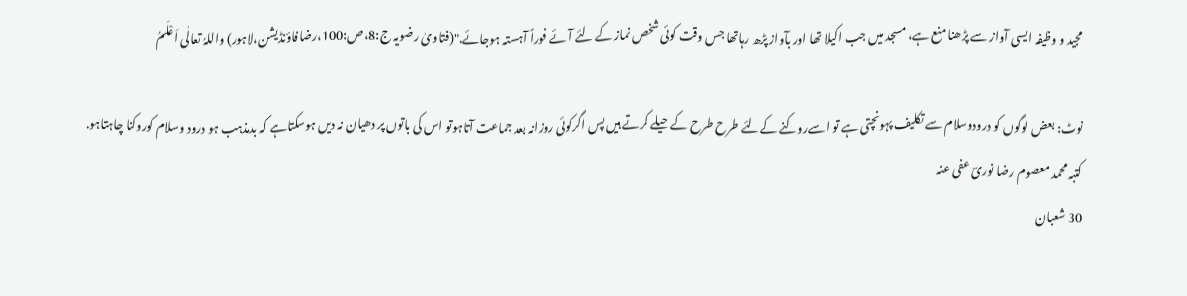مجید و وظیفہ ایسی آواز سے پڑھنا منع ہے، مسجد میں جب اکیلا تھا اور بآواز پڑھ رہاتھا جس وقت کوئی شخص نماز کے لئے آئے فوراً آہستہ ہوجائے."(فتاویٰ رضویہ ج:8،ص:100،رضافاؤنڈیشن،لاہور) واللہُ تعالٰی اَعْلَمُ

نوٹ: بعض لوگوں کو درودوسلام سے تکلیف پہونچتی ہے تو اسےروکنے کےلئے طرح طرح کے حیلے کرتے ہیں پس اگرکوئی روزانہ بعد جماعت آتاہوتو اس کی باتوں پر دھیان نہ دیں ہوسکتاہے کہ بدمذہب ہو درود وسلام کوروکنا چاہتاہو.
کتبہ محمد معصوم رضا نوریؔ عفی عنہ
30 شعبان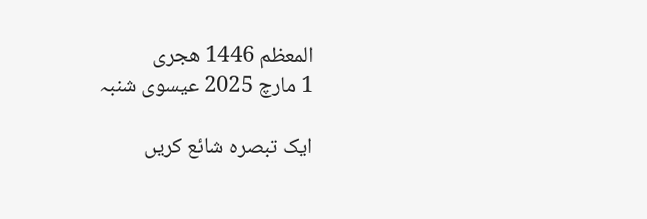المعظم 1446 ھجری
1 مارچ 2025 عیسوی شنبہ

ایک تبصرہ شائع کریں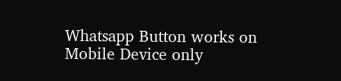Whatsapp Button works on Mobile Device only